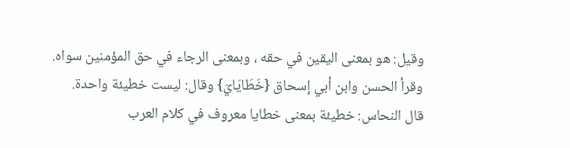وقيل: هو بمعنى اليقين في حقه ، وبمعنى الرجاء في حق المؤمنين سواه.
وقرأ الحسن وابن أبي إسحاق {خَطَايَايَ} وقال: ليست خطيئة واحدة.
قال النحاس: خطيئة بمعنى خطايا معروف في كلام العرب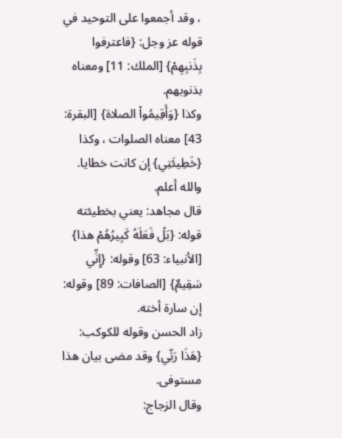، وقد أجمعوا على التوحيد في قوله عز وجل: {فاعترفوا بِذَنبِهِمْ} [الملك: 11] ومعناه بذنوبهم.
وكذا {وَأَقِيمُواْ الصلاة} [البقرة: 43] معناه الصلوات ، وكذا {خَطِيئَتِي} إن كانت خطايا.
والله أعلم.
قال مجاهد: يعني بخطيئته قوله: {بَلْ فَعَلَهُ كَبِيرُهُمْ هذا} [الأنبياء: 63] وقوله: {إِنِّي سَقِيمٌ} [الصافات: 89] وقوله: إن سارة أخته.
زاد الحسن وقوله للكوكب: {هَذَا رَبِّي} وقد مضى بيان هذا مستوفى.
وقال الزجاج: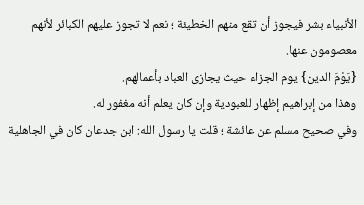الأنبياء بشر فيجوز أن تقع منهم الخطيئة ؛ نعم لا تجوز عليهم الكبائر لأنهم معصومون عنها.
{يَوْمَ الدين} يوم الجزاء حيث يجازى العباد بأعمالهم.
وهذا من إبراهيم إظهار للعبودية وإن كان يعلم أنه مغفور له.
وفي صحيح مسلم عن عائشة ؛ قلت يا رسول الله: ابن جدعان كان في الجاهلية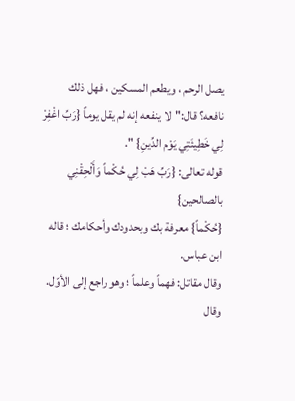يصل الرحم ، ويطعم المسكين ، فهل ذلك نافعه؟ قال:"لا ينفعه إنه لم يقل يوماً {رَبِّ اغْفِرْ لِي خَطِيئَتِي يَوْم الدِّينِ} ".
قوله تعالى: {رَبِّ هَبْ لِي حُكْماً وَأَلْحِقْنِي بالصالحين}
{حُكْماً} معرفة بك وبحدودك وأحكامك ؛ قاله ابن عباس.
وقال مقاتل: فهماً وعلماً ؛ وهو راجع إلى الأوّل.
وقال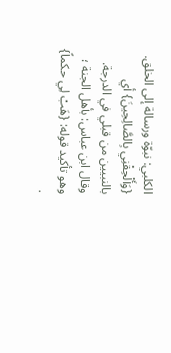الكلبي: نبوّة ورسالة إلى الخلق.
{وَأَلْحِقْنِي بِالصَّالِحِينَ} أي بالنبيين من قبلي في الدرجة.
وقال ابن عباس: بأهل الجنة ؛ وهو تأكيد قوله: {هَبْ لِي حكماً} .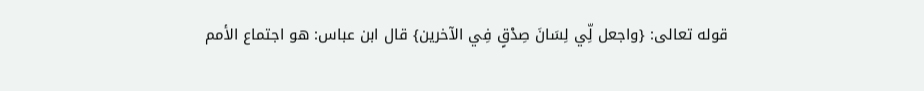قوله تعالى: {واجعل لِّي لِسَانَ صِدْقٍ فِي الآخرين} قال ابن عباس: هو اجتماع الأمم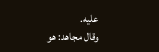عليه.
وقال مجاهد: هو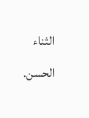الثناء الحسن.